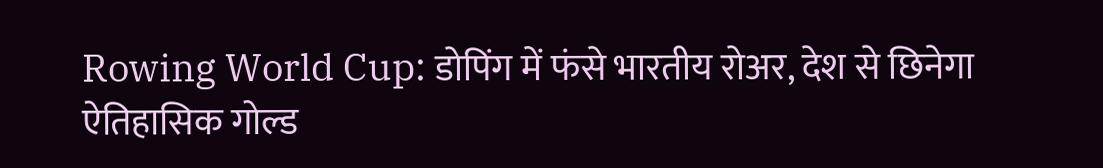Rowing World Cup: डोपिंग में फंसे भारतीय रोअर, देश से छिनेगा ऐतिहासिक गोल्ड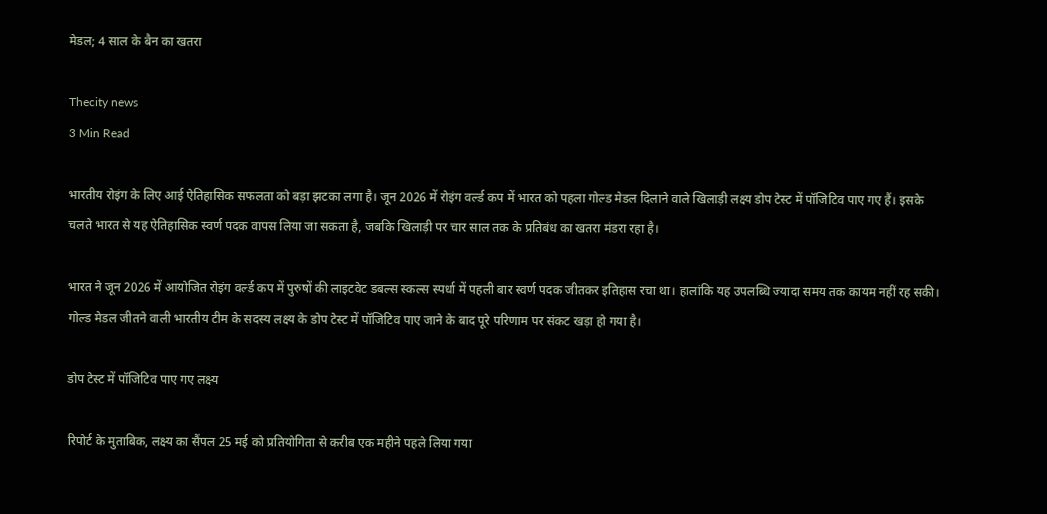मेडल; 4 साल के बैन का खतरा

Thecity news
3 Min Read

भारतीय रोइंग के लिए आई ऐतिहासिक सफलता को बड़ा झटका लगा है। जून 2026 में रोइंग वर्ल्ड कप में भारत को पहला गोल्ड मेडल दिलाने वाले खिलाड़ी लक्ष्य डोप टेस्ट में पॉजिटिव पाए गए हैं। इसके चलते भारत से यह ऐतिहासिक स्वर्ण पदक वापस लिया जा सकता है, जबकि खिलाड़ी पर चार साल तक के प्रतिबंध का खतरा मंडरा रहा है।

भारत ने जून 2026 में आयोजित रोइंग वर्ल्ड कप में पुरुषों की लाइटवेट डबल्स स्कल्स स्पर्धा में पहली बार स्वर्ण पदक जीतकर इतिहास रचा था। हालांकि यह उपलब्धि ज्यादा समय तक कायम नहीं रह सकी। गोल्ड मेडल जीतने वाली भारतीय टीम के सदस्य लक्ष्य के डोप टेस्ट में पॉजिटिव पाए जाने के बाद पूरे परिणाम पर संकट खड़ा हो गया है।

डोप टेस्ट में पॉजिटिव पाए गए लक्ष्य

रिपोर्ट के मुताबिक, लक्ष्य का सैंपल 25 मई को प्रतियोगिता से करीब एक महीने पहले लिया गया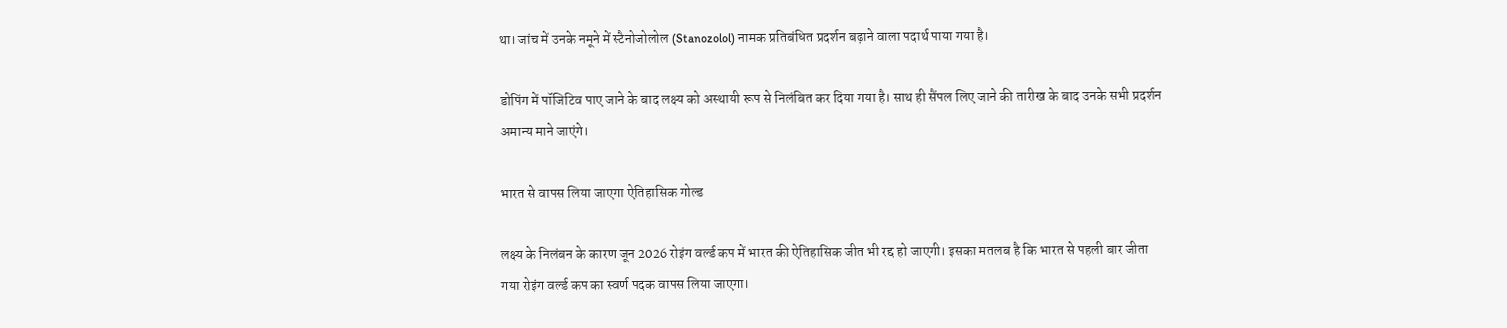था। जांच में उनके नमूने में स्टैनोजोलोल (Stanozolol) नामक प्रतिबंधित प्रदर्शन बढ़ाने वाला पदार्थ पाया गया है।

डोपिंग में पॉजिटिव पाए जाने के बाद लक्ष्य को अस्थायी रूप से निलंबित कर दिया गया है। साथ ही सैंपल लिए जाने की तारीख के बाद उनके सभी प्रदर्शन अमान्य माने जाएंगे।

भारत से वापस लिया जाएगा ऐतिहासिक गोल्ड

लक्ष्य के निलंबन के कारण जून 2026 रोइंग वर्ल्ड कप में भारत की ऐतिहासिक जीत भी रद्द हो जाएगी। इसका मतलब है कि भारत से पहली बार जीता गया रोइंग वर्ल्ड कप का स्वर्ण पदक वापस लिया जाएगा।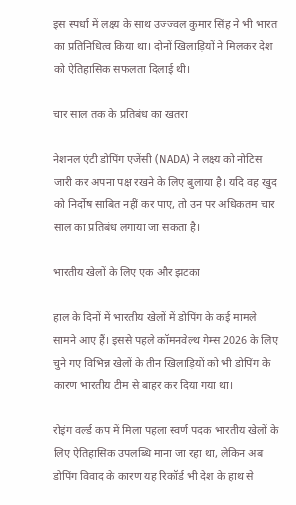इस स्पर्धा में लक्ष्य के साथ उज्ज्वल कुमार सिंह ने भी भारत का प्रतिनिधित्व किया था। दोनों खिलाड़ियों ने मिलकर देश को ऐतिहासिक सफलता दिलाई थी।

चार साल तक के प्रतिबंध का खतरा

नेशनल एंटी डोपिंग एजेंसी (NADA) ने लक्ष्य को नोटिस जारी कर अपना पक्ष रखने के लिए बुलाया है। यदि वह खुद को निर्दोष साबित नहीं कर पाए, तो उन पर अधिकतम चार साल का प्रतिबंध लगाया जा सकता है।

भारतीय खेलों के लिए एक और झटका

हाल के दिनों में भारतीय खेलों में डोपिंग के कई मामले सामने आए हैं। इससे पहले कॉमनवेल्थ गेम्स 2026 के लिए चुने गए विभिन्न खेलों के तीन खिलाड़ियों को भी डोपिंग के कारण भारतीय टीम से बाहर कर दिया गया था।

रोइंग वर्ल्ड कप में मिला पहला स्वर्ण पदक भारतीय खेलों के लिए ऐतिहासिक उपलब्धि माना जा रहा था, लेकिन अब डोपिंग विवाद के कारण यह रिकॉर्ड भी देश के हाथ से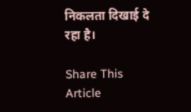निकलता दिखाई दे रहा है।

Share This Article